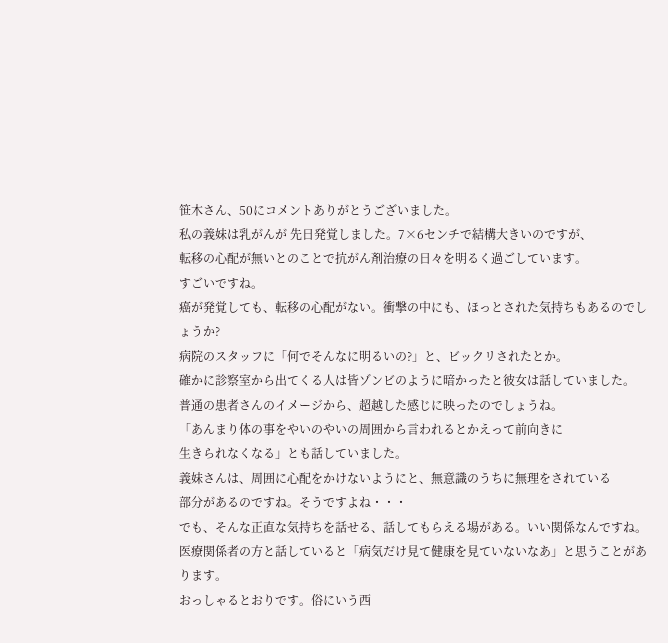笹木さん、50にコメントありがとうございました。
私の義妹は乳がんが 先日発覚しました。7×6センチで結構大きいのですが、
転移の心配が無いとのことで抗がん剤治療の日々を明るく過ごしています。
すごいですね。
癌が発覚しても、転移の心配がない。衝撃の中にも、ほっとされた気持ちもあるのでしょうか?
病院のスタッフに「何でそんなに明るいの?」と、ビックリされたとか。
確かに診察室から出てくる人は皆ゾンビのように暗かったと彼女は話していました。
普通の患者さんのイメージから、超越した感じに映ったのでしょうね。
「あんまり体の事をやいのやいの周囲から言われるとかえって前向きに
生きられなくなる」とも話していました。
義妹さんは、周囲に心配をかけないようにと、無意識のうちに無理をされている
部分があるのですね。そうですよね・・・
でも、そんな正直な気持ちを話せる、話してもらえる場がある。いい関係なんですね。
医療関係者の方と話していると「病気だけ見て健康を見ていないなあ」と思うことがあります。
おっしゃるとおりです。俗にいう西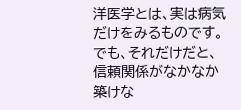洋医学とは、実は病気だけをみるものです。
でも、それだけだと、信頼関係がなかなか築けな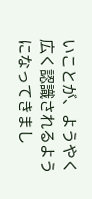いことが、ようやく広く認識されるようになってきまし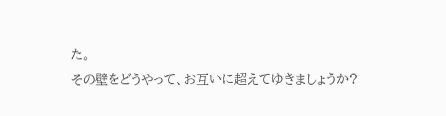た。
その壁をどうやって、お互いに超えてゆきましょうか?